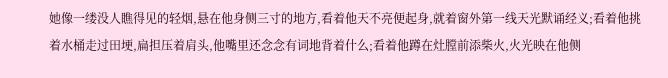她像一缕没人瞧得见的轻烟,悬在他身侧三寸的地方,看着他天不亮便起身,就着窗外第一线天光默诵经义;看着他挑着水桶走过田埂,扁担压着肩头,他嘴里还念念有词地背着什么;看着他蹲在灶膛前添柴火,火光映在他侧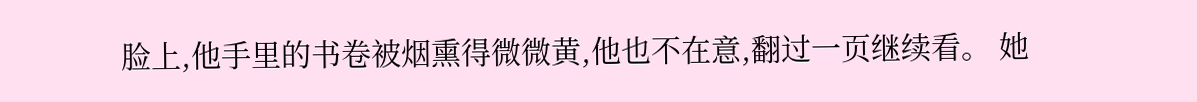脸上,他手里的书卷被烟熏得微微黄,他也不在意,翻过一页继续看。 她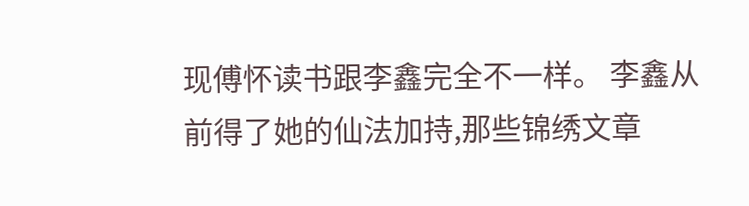现傅怀读书跟李鑫完全不一样。 李鑫从前得了她的仙法加持,那些锦绣文章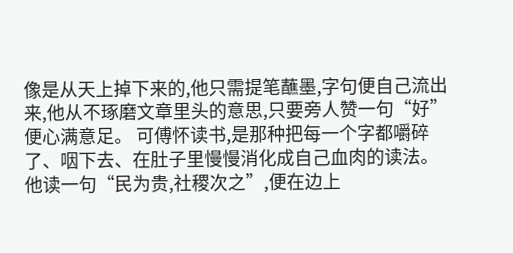像是从天上掉下来的,他只需提笔蘸墨,字句便自己流出来,他从不琢磨文章里头的意思,只要旁人赞一句“好”便心满意足。 可傅怀读书,是那种把每一个字都嚼碎了、咽下去、在肚子里慢慢消化成自己血肉的读法。 他读一句“民为贵,社稷次之”,便在边上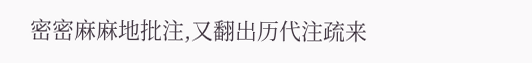密密麻麻地批注,又翻出历代注疏来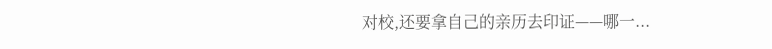对校,还要拿自己的亲历去印证——哪一...